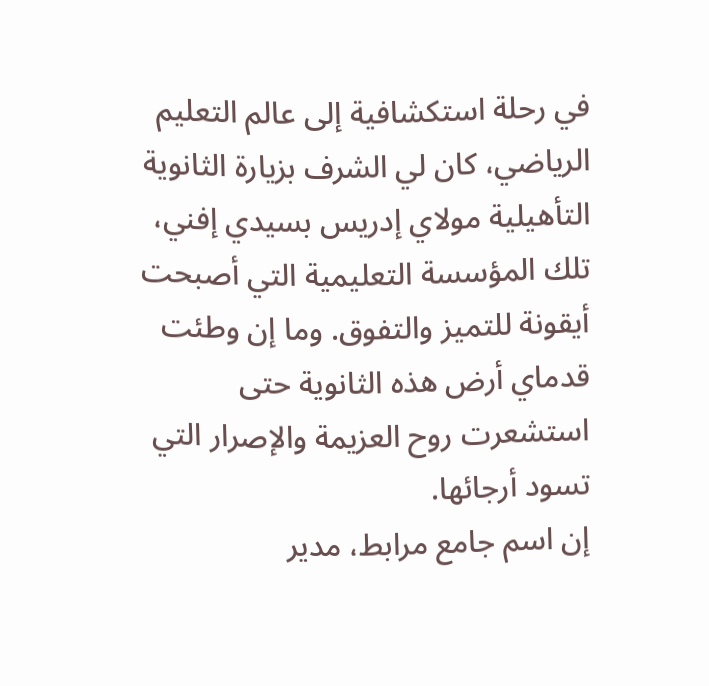في رحلة استكشافية إلى عالم التعليم الرياضي، كان لي الشرف بزيارة الثانوية التأهيلية مولاي إدريس بسيدي إفني، تلك المؤسسة التعليمية التي أصبحت أيقونة للتميز والتفوق. وما إن وطئت قدماي أرض هذه الثانوية حتى استشعرت روح العزيمة والإصرار التي تسود أرجائها.
إن اسم جامع مرابط، مدير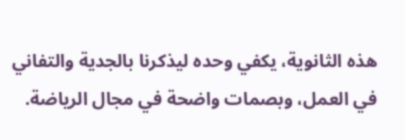هذه الثانوية، يكفي وحده ليذكرنا بالجدية والتفاني في العمل، وبصمات واضحة في مجال الرياضة.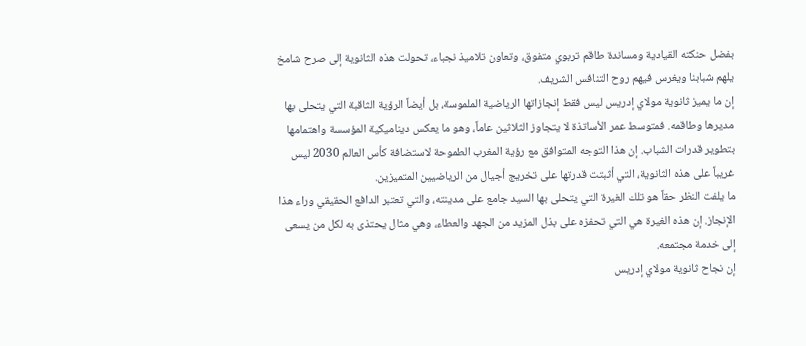بفضل حنكته القيادية ومساندة طاقم تربوي متفوق، وتعاون تلاميذ نجباء، تحولت هذه الثانوية إلى صرح شامخ يلهم شبابنا ويغرس فيهم روح التنافس الشريف.
إن ما يميز ثانوية مولاي إدريس ليس فقط إنجازاتها الرياضية الملموسة، بل أيضاً الرؤية الثاقبة التي يتحلى بها مديرها وطاقمه. فمتوسط عمر الأساتذة لا يتجاوز الثلاثين عاماً، وهو ما يعكس ديناميكية المؤسسة واهتمامها بتطوير قدرات الشباب. إن هذا التوجه المتوافق مع رؤية المغرب الطموحة لاستضافة كأس العالم 2030 ليس غريباً على هذه الثانوية، التي أثبتت قدرتها على تخريج أجيال من الرياضيين المتميزين.
ما يلفت النظر حقاً هو تلك الغيرة التي يتحلى بها السيد جامع على مدينته، والتي تعتبر الدافع الحقيقي وراء هذا الإنجاز. إن هذه الغيرة هي التي تحفزه على بذل المزيد من الجهد والعطاء، وهي مثال يحتذى به لكل من يسعى إلى خدمة مجتمعه.
إن نجاح ثانوية مولاي إدريس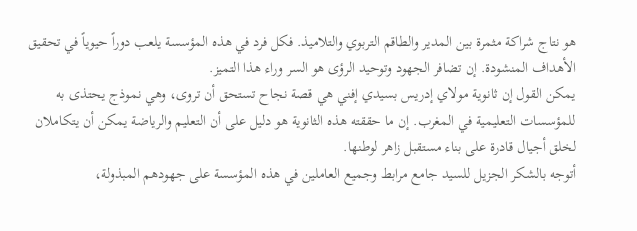هو نتاج شراكة مثمرة بين المدير والطاقم التربوي والتلاميذ. فكل فرد في هذه المؤسسة يلعب دوراً حيوياً في تحقيق الأهداف المنشودة. إن تضافر الجهود وتوحيد الرؤى هو السر وراء هذا التميز.
يمكن القول إن ثانوية مولاي إدريس بسيدي إفني هي قصة نجاح تستحق أن تروى، وهي نموذج يحتذى به للمؤسسات التعليمية في المغرب. إن ما حققته هذه الثانوية هو دليل على أن التعليم والرياضة يمكن أن يتكاملان لخلق أجيال قادرة على بناء مستقبل زاهر لوطنها.
أتوجه بالشكر الجزيل للسيد جامع مرابط وجميع العاملين في هذه المؤسسة على جهودهم المبذولة،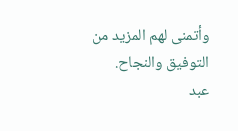وأتمنى لهم المزيد من التوفيق والنجاح.
عبد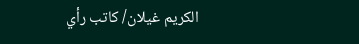الكريم غيلان/ كاتب رأي